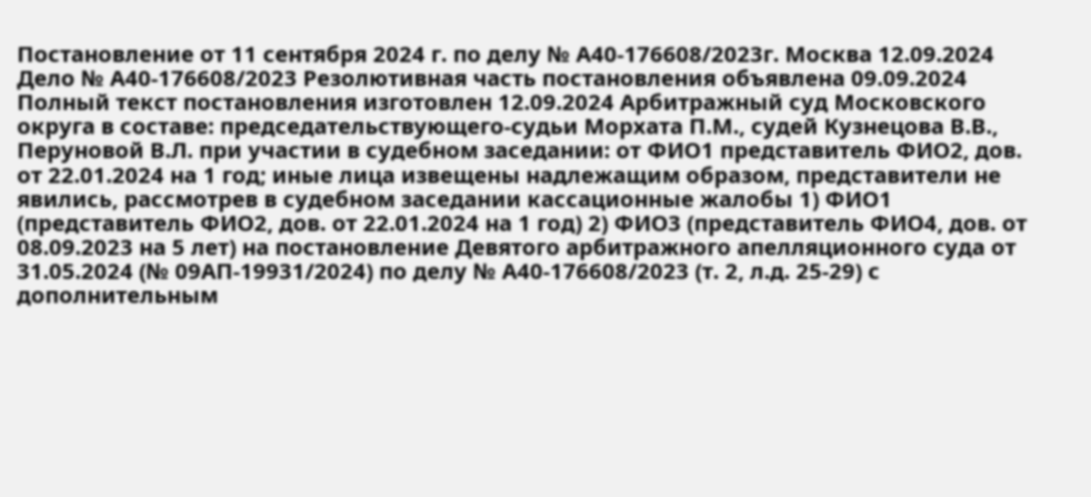Постановление от 11 сентября 2024 г. по делу № А40-176608/2023г. Москва 12.09.2024 Дело № А40-176608/2023 Резолютивная часть постановления объявлена 09.09.2024 Полный текст постановления изготовлен 12.09.2024 Арбитражный суд Московского округа в составе: председательствующего-судьи Морхата П.М., судей Кузнецова В.В., Перуновой В.Л. при участии в судебном заседании: от ФИО1 представитель ФИО2, дов. от 22.01.2024 на 1 год; иные лица извещены надлежащим образом, представители не явились, рассмотрев в судебном заседании кассационные жалобы 1) ФИО1 (представитель ФИО2, дов. от 22.01.2024 на 1 год) 2) ФИО3 (представитель ФИО4, дов. от 08.09.2023 на 5 лет) на постановление Девятого арбитражного апелляционного суда от 31.05.2024 (№ 09АП-19931/2024) по делу № А40-176608/2023 (т. 2, л.д. 25-29) с дополнительным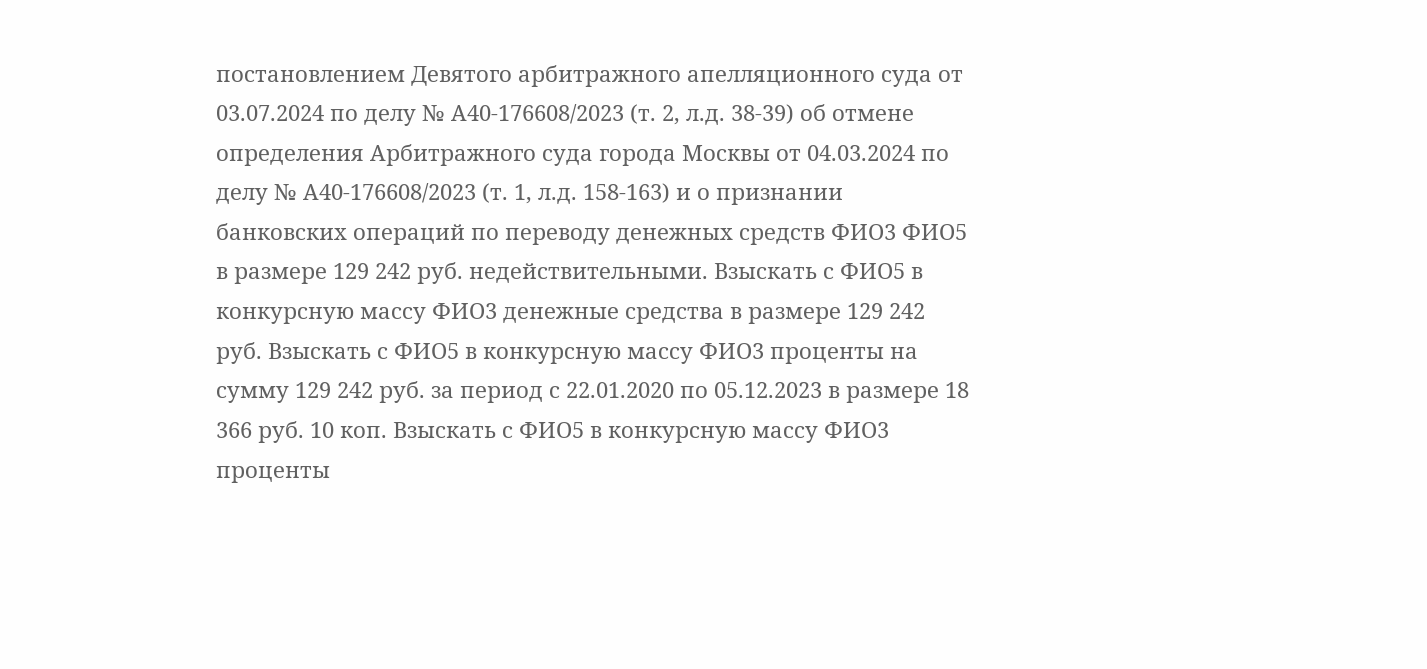постановлением Девятого арбитражного апелляционного суда от 03.07.2024 по делу № А40-176608/2023 (т. 2, л.д. 38-39) об отмене определения Арбитражного суда города Москвы от 04.03.2024 по делу № А40-176608/2023 (т. 1, л.д. 158-163) и о признании банковских операций по переводу денежных средств ФИО3 ФИО5 в размере 129 242 руб. недействительными. Взыскать с ФИО5 в конкурсную массу ФИО3 денежные средства в размере 129 242 руб. Взыскать с ФИО5 в конкурсную массу ФИО3 проценты на сумму 129 242 руб. за период с 22.01.2020 по 05.12.2023 в размере 18 366 руб. 10 коп. Взыскать с ФИО5 в конкурсную массу ФИО3 проценты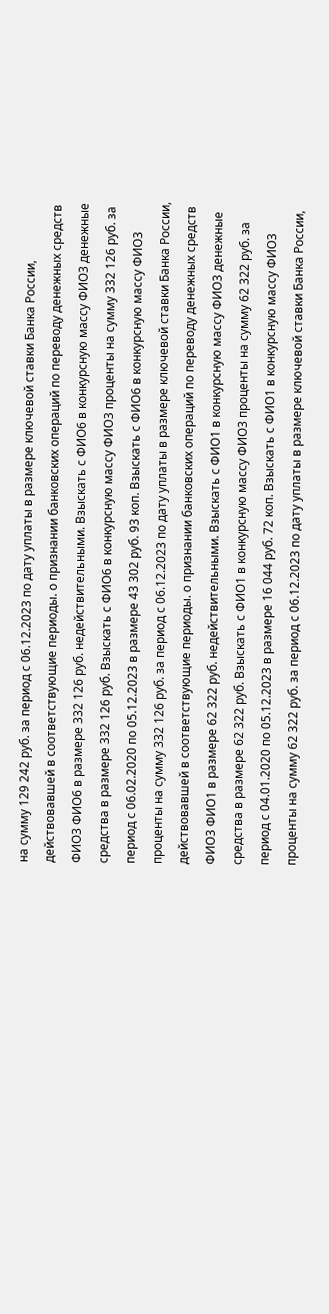на сумму 129 242 руб. за период с 06.12.2023 по дату уплаты в размере ключевой ставки Банка России, действовавшей в соответствующие периоды. о признании банковских операций по переводу денежных средств ФИО3 ФИО6 в размере 332 126 руб. недействительными. Взыскать с ФИО6 в конкурсную массу ФИО3 денежные средства в размере 332 126 руб. Взыскать с ФИО6 в конкурсную массу ФИО3 проценты на сумму 332 126 руб. за период с 06.02.2020 по 05.12.2023 в размере 43 302 руб. 93 коп. Взыскать с ФИО6 в конкурсную массу ФИО3 проценты на сумму 332 126 руб. за период с 06.12.2023 по дату уплаты в размере ключевой ставки Банка России, действовавшей в соответствующие периоды. о признании банковских операций по переводу денежных средств ФИО3 ФИО1 в размере 62 322 руб. недействительными. Взыскать с ФИО1 в конкурсную массу ФИО3 денежные средства в размере 62 322 руб. Взыскать с ФИО1 в конкурсную массу ФИО3 проценты на сумму 62 322 руб. за период с 04.01.2020 по 05.12.2023 в размере 16 044 руб. 72 коп. Взыскать с ФИО1 в конкурсную массу ФИО3 проценты на сумму 62 322 руб. за период с 06.12.2023 по дату уплаты в размере ключевой ставки Банка России,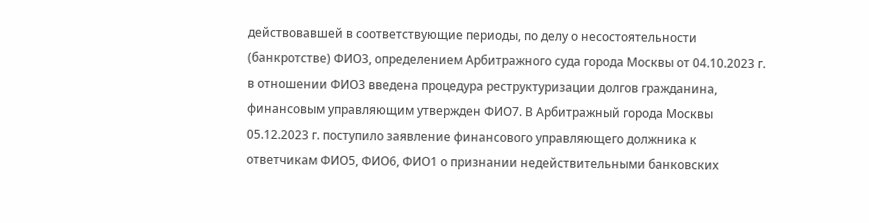действовавшей в соответствующие периоды, по делу о несостоятельности (банкротстве) ФИО3, определением Арбитражного суда города Москвы от 04.10.2023 г. в отношении ФИО3 введена процедура реструктуризации долгов гражданина, финансовым управляющим утвержден ФИО7. В Арбитражный города Москвы 05.12.2023 г. поступило заявление финансового управляющего должника к ответчикам ФИО5, ФИО6, ФИО1 о признании недействительными банковских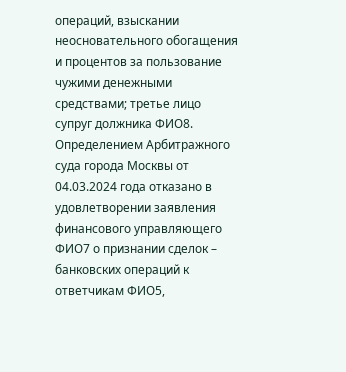операций, взыскании неосновательного обогащения и процентов за пользование чужими денежными средствами; третье лицо супруг должника ФИО8. Определением Арбитражного суда города Москвы от 04.03.2024 года отказано в удовлетворении заявления финансового управляющего ФИО7 о признании сделок – банковских операций к ответчикам ФИО5,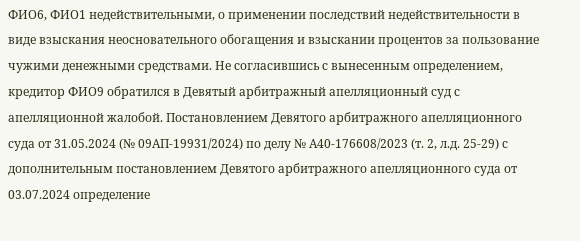ФИО6, ФИО1 недействительными, о применении последствий недействительности в виде взыскания неосновательного обогащения и взыскании процентов за пользование чужими денежными средствами. Не согласившись с вынесенным определением, кредитор ФИО9 обратился в Девятый арбитражный апелляционный суд с апелляционной жалобой. Постановлением Девятого арбитражного апелляционного суда от 31.05.2024 (№ 09АП-19931/2024) по делу № А40-176608/2023 (т. 2, л.д. 25-29) с дополнительным постановлением Девятого арбитражного апелляционного суда от 03.07.2024 определение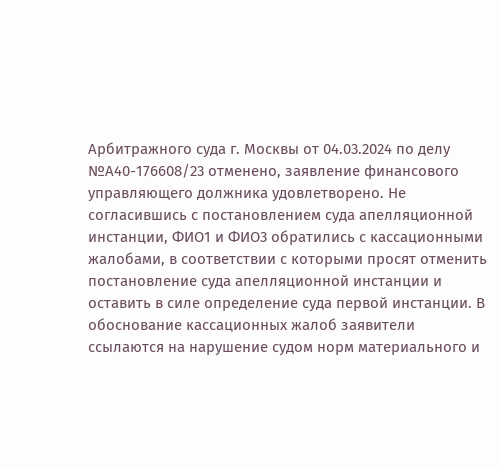Арбитражного суда г. Москвы от 04.03.2024 по делу №А40-176608/23 отменено, заявление финансового управляющего должника удовлетворено. Не согласившись с постановлением суда апелляционной инстанции, ФИО1 и ФИО3 обратились с кассационными жалобами, в соответствии с которыми просят отменить постановление суда апелляционной инстанции и оставить в силе определение суда первой инстанции. В обоснование кассационных жалоб заявители ссылаются на нарушение судом норм материального и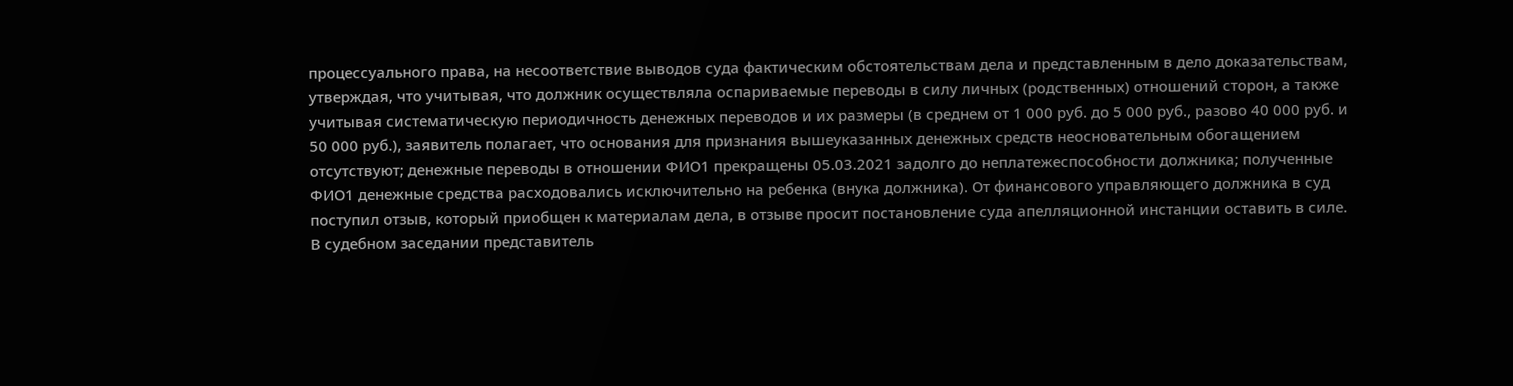процессуального права, на несоответствие выводов суда фактическим обстоятельствам дела и представленным в дело доказательствам, утверждая, что учитывая, что должник осуществляла оспариваемые переводы в силу личных (родственных) отношений сторон, а также учитывая систематическую периодичность денежных переводов и их размеры (в среднем от 1 000 руб. до 5 000 руб., разово 40 000 руб. и 50 000 руб.), заявитель полагает, что основания для признания вышеуказанных денежных средств неосновательным обогащением отсутствуют; денежные переводы в отношении ФИО1 прекращены 05.03.2021 задолго до неплатежеспособности должника; полученные ФИО1 денежные средства расходовались исключительно на ребенка (внука должника). От финансового управляющего должника в суд поступил отзыв, который приобщен к материалам дела, в отзыве просит постановление суда апелляционной инстанции оставить в силе. В судебном заседании представитель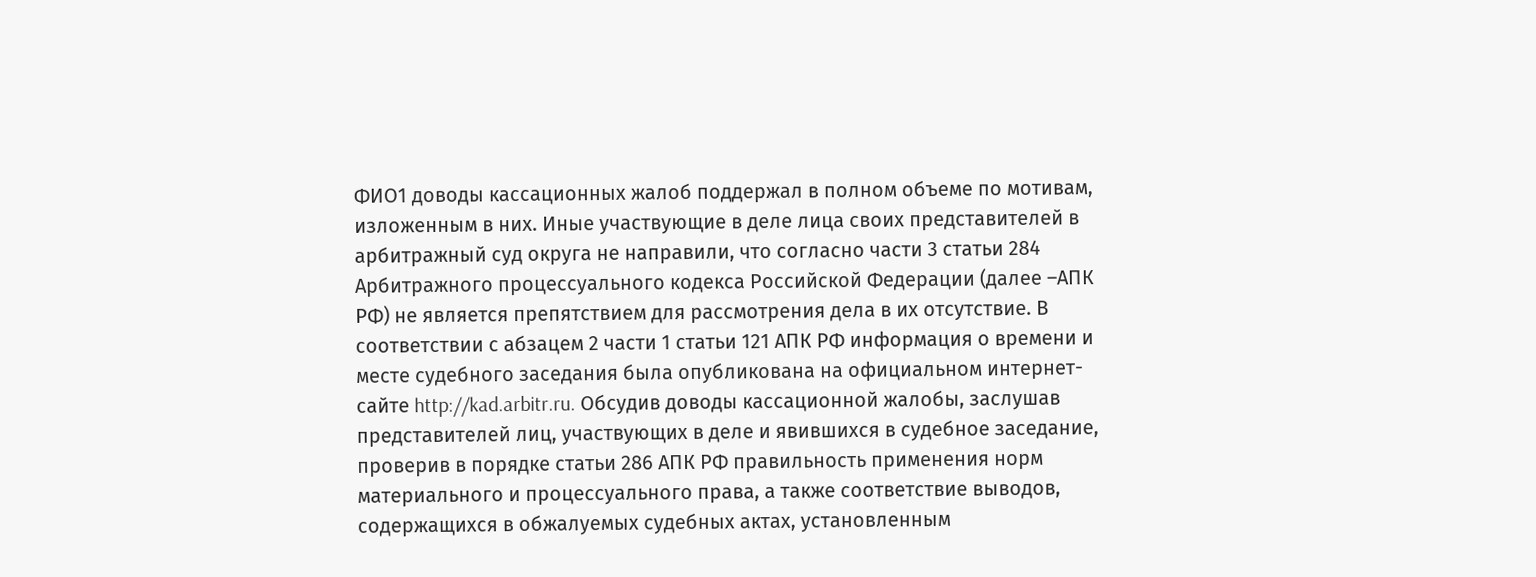ФИО1 доводы кассационных жалоб поддержал в полном объеме по мотивам, изложенным в них. Иные участвующие в деле лица своих представителей в арбитражный суд округа не направили, что согласно части 3 статьи 284 Арбитражного процессуального кодекса Российской Федерации (далее –АПК РФ) не является препятствием для рассмотрения дела в их отсутствие. В соответствии с абзацем 2 части 1 статьи 121 АПК РФ информация о времени и месте судебного заседания была опубликована на официальном интернет-сайте http://kad.arbitr.ru. Обсудив доводы кассационной жалобы, заслушав представителей лиц, участвующих в деле и явившихся в судебное заседание, проверив в порядке статьи 286 АПК РФ правильность применения норм материального и процессуального права, а также соответствие выводов, содержащихся в обжалуемых судебных актах, установленным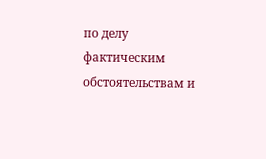по делу фактическим обстоятельствам и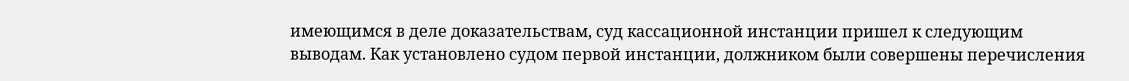имеющимся в деле доказательствам, суд кассационной инстанции пришел к следующим выводам. Как установлено судом первой инстанции, должником были совершены перечисления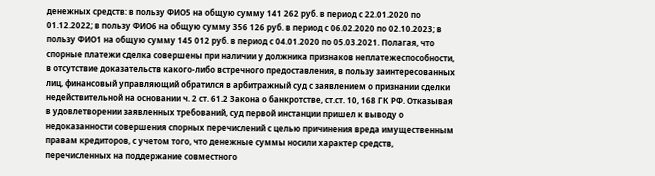денежных средств: в пользу ФИО5 на общую сумму 141 262 руб. в период с 22.01.2020 по 01.12.2022; в пользу ФИО6 на общую сумму 356 126 руб. в период с 06.02.2020 по 02.10.2023; в пользу ФИО1 на общую сумму 145 012 руб. в период с 04.01.2020 по 05.03.2021. Полагая, что спорные платежи сделка совершены при наличии у должника признаков неплатежеспособности, в отсутствие доказательств какого-либо встречного предоставления, в пользу заинтересованных лиц, финансовый управляющий обратился в арбитражный суд с заявлением о признании сделки недействительной на основании ч. 2 ст. 61.2 Закона о банкротстве, ст.ст. 10, 168 ГК РФ. Отказывая в удовлетворении заявленных требований, суд первой инстанции пришел к выводу о недоказанности совершения спорных перечислений с целью причинения вреда имущественным правам кредиторов, с учетом того, что денежные суммы носили характер средств, перечисленных на поддержание совместного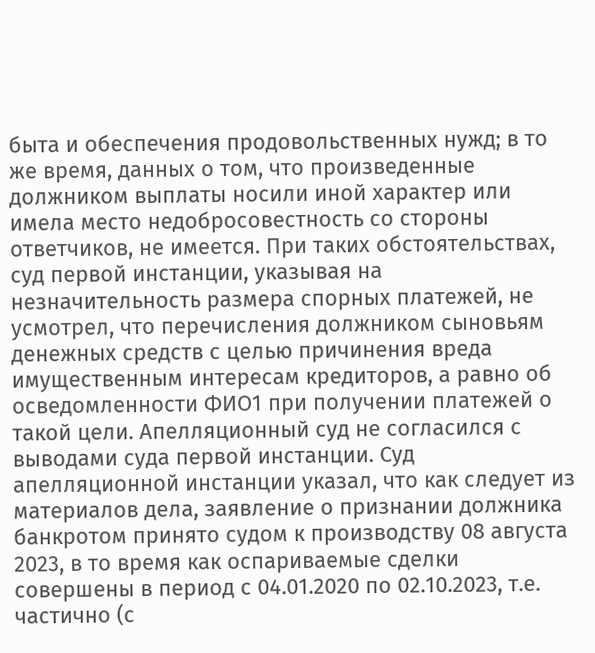быта и обеспечения продовольственных нужд; в то же время, данных о том, что произведенные должником выплаты носили иной характер или имела место недобросовестность со стороны ответчиков, не имеется. При таких обстоятельствах, суд первой инстанции, указывая на незначительность размера спорных платежей, не усмотрел, что перечисления должником сыновьям денежных средств с целью причинения вреда имущественным интересам кредиторов, а равно об осведомленности ФИО1 при получении платежей о такой цели. Апелляционный суд не согласился с выводами суда первой инстанции. Суд апелляционной инстанции указал, что как следует из материалов дела, заявление о признании должника банкротом принято судом к производству 08 августа 2023, в то время как оспариваемые сделки совершены в период с 04.01.2020 по 02.10.2023, т.е. частично (с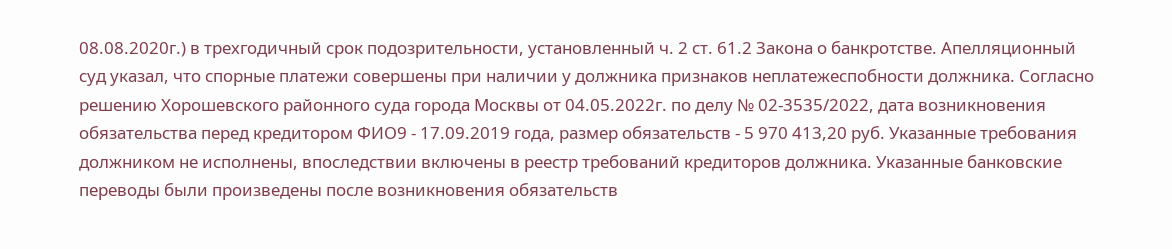08.08.2020г.) в трехгодичный срок подозрительности, установленный ч. 2 ст. 61.2 Закона о банкротстве. Апелляционный суд указал, что спорные платежи совершены при наличии у должника признаков неплатежеспобности должника. Согласно решению Хорошевского районного суда города Москвы от 04.05.2022г. по делу № 02-3535/2022, дата возникновения обязательства перед кредитором ФИО9 - 17.09.2019 года, размер обязательств - 5 970 413,20 руб. Указанные требования должником не исполнены, впоследствии включены в реестр требований кредиторов должника. Указанные банковские переводы были произведены после возникновения обязательств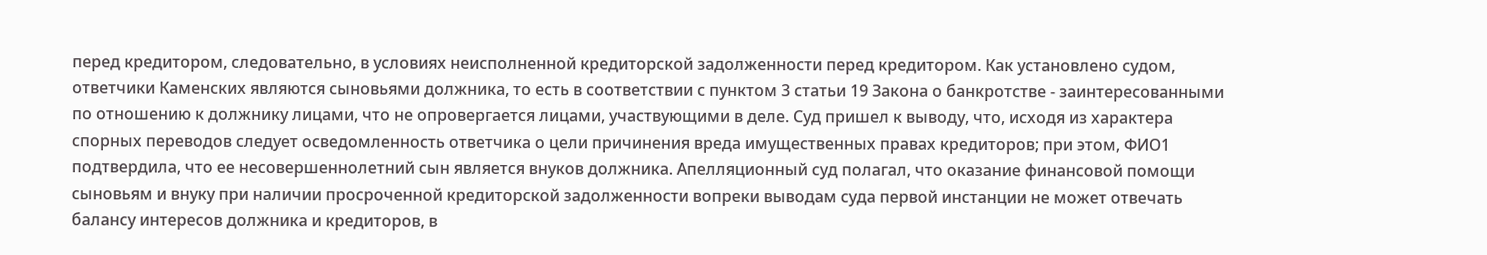перед кредитором, следовательно, в условиях неисполненной кредиторской задолженности перед кредитором. Как установлено судом, ответчики Каменских являются сыновьями должника, то есть в соответствии с пунктом 3 статьи 19 Закона о банкротстве - заинтересованными по отношению к должнику лицами, что не опровергается лицами, участвующими в деле. Суд пришел к выводу, что, исходя из характера спорных переводов следует осведомленность ответчика о цели причинения вреда имущественных правах кредиторов; при этом, ФИО1 подтвердила, что ее несовершеннолетний сын является внуков должника. Апелляционный суд полагал, что оказание финансовой помощи сыновьям и внуку при наличии просроченной кредиторской задолженности вопреки выводам суда первой инстанции не может отвечать балансу интересов должника и кредиторов, в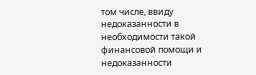том числе, ввиду недоказанности в необходимости такой финансовой помощи и недоказанности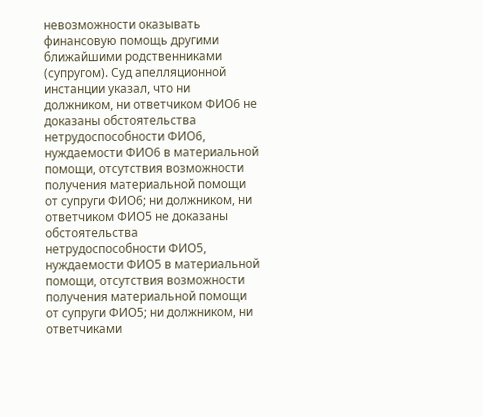невозможности оказывать финансовую помощь другими ближайшими родственниками (супругом). Суд апелляционной инстанции указал, что ни должником, ни ответчиком ФИО6 не доказаны обстоятельства нетрудоспособности ФИО6, нуждаемости ФИО6 в материальной помощи, отсутствия возможности получения материальной помощи от супруги ФИО6; ни должником, ни ответчиком ФИО5 не доказаны обстоятельства нетрудоспособности ФИО5, нуждаемости ФИО5 в материальной помощи, отсутствия возможности получения материальной помощи от супруги ФИО5; ни должником, ни ответчиками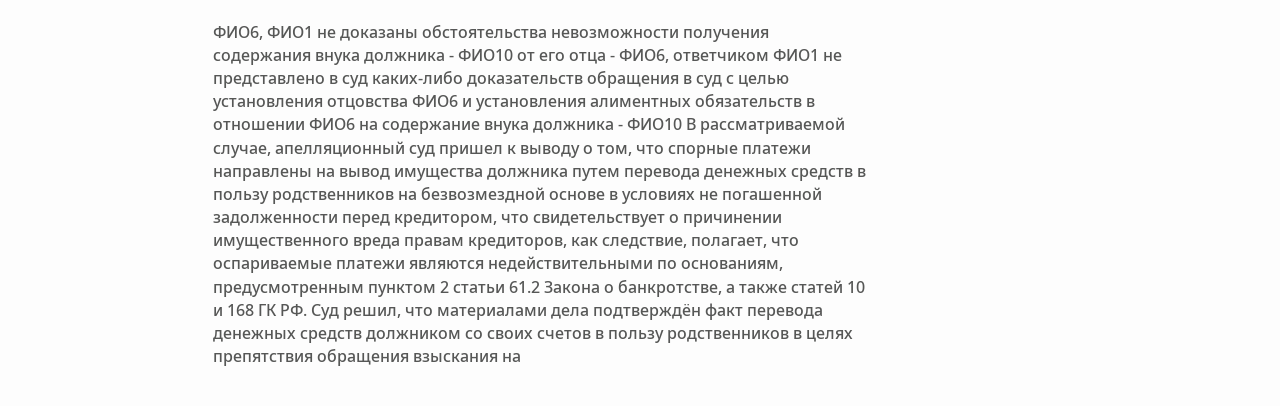ФИО6, ФИО1 не доказаны обстоятельства невозможности получения содержания внука должника - ФИО10 от его отца - ФИО6, ответчиком ФИО1 не представлено в суд каких-либо доказательств обращения в суд с целью установления отцовства ФИО6 и установления алиментных обязательств в отношении ФИО6 на содержание внука должника - ФИО10 В рассматриваемой случае, апелляционный суд пришел к выводу о том, что спорные платежи направлены на вывод имущества должника путем перевода денежных средств в пользу родственников на безвозмездной основе в условиях не погашенной задолженности перед кредитором, что свидетельствует о причинении имущественного вреда правам кредиторов, как следствие, полагает, что оспариваемые платежи являются недействительными по основаниям, предусмотренным пунктом 2 статьи 61.2 Закона о банкротстве, а также статей 10 и 168 ГК РФ. Суд решил, что материалами дела подтверждён факт перевода денежных средств должником со своих счетов в пользу родственников в целях препятствия обращения взыскания на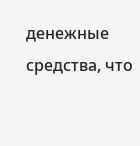денежные средства, что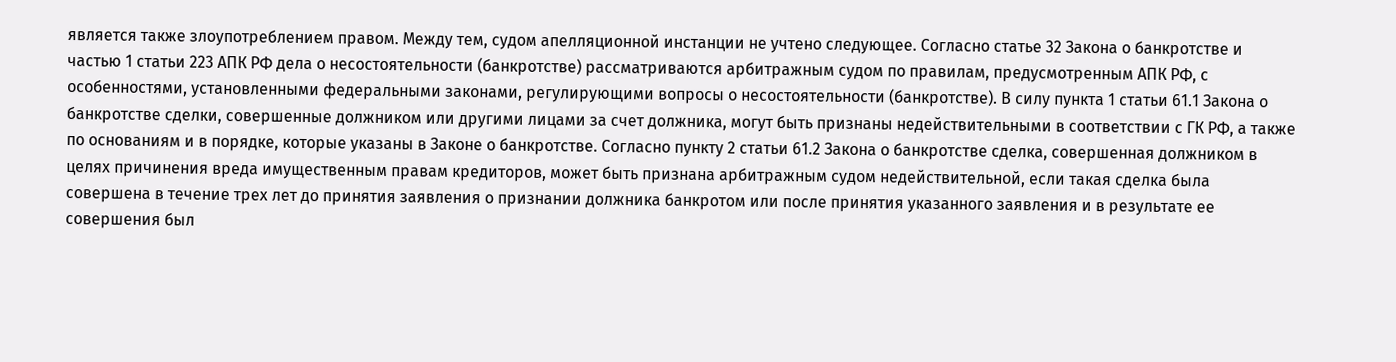является также злоупотреблением правом. Между тем, судом апелляционной инстанции не учтено следующее. Согласно статье 32 Закона о банкротстве и частью 1 статьи 223 АПК РФ дела о несостоятельности (банкротстве) рассматриваются арбитражным судом по правилам, предусмотренным АПК РФ, с особенностями, установленными федеральными законами, регулирующими вопросы о несостоятельности (банкротстве). В силу пункта 1 статьи 61.1 Закона о банкротстве сделки, совершенные должником или другими лицами за счет должника, могут быть признаны недействительными в соответствии с ГК РФ, а также по основаниям и в порядке, которые указаны в Законе о банкротстве. Согласно пункту 2 статьи 61.2 Закона о банкротстве сделка, совершенная должником в целях причинения вреда имущественным правам кредиторов, может быть признана арбитражным судом недействительной, если такая сделка была совершена в течение трех лет до принятия заявления о признании должника банкротом или после принятия указанного заявления и в результате ее совершения был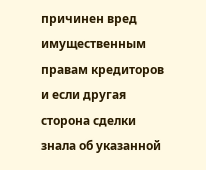причинен вред имущественным правам кредиторов и если другая сторона сделки знала об указанной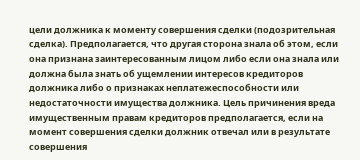цели должника к моменту совершения сделки (подозрительная сделка). Предполагается, что другая сторона знала об этом, если она признана заинтересованным лицом либо если она знала или должна была знать об ущемлении интересов кредиторов должника либо о признаках неплатежеспособности или недостаточности имущества должника. Цель причинения вреда имущественным правам кредиторов предполагается, если на момент совершения сделки должник отвечал или в результате совершения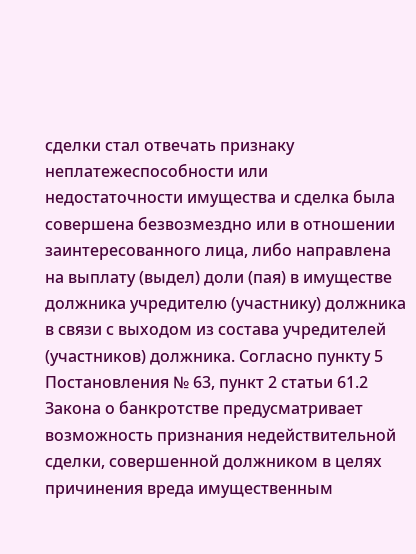сделки стал отвечать признаку неплатежеспособности или недостаточности имущества и сделка была совершена безвозмездно или в отношении заинтересованного лица, либо направлена на выплату (выдел) доли (пая) в имуществе должника учредителю (участнику) должника в связи с выходом из состава учредителей (участников) должника. Согласно пункту 5 Постановления № 63, пункт 2 статьи 61.2 Закона о банкротстве предусматривает возможность признания недействительной сделки, совершенной должником в целях причинения вреда имущественным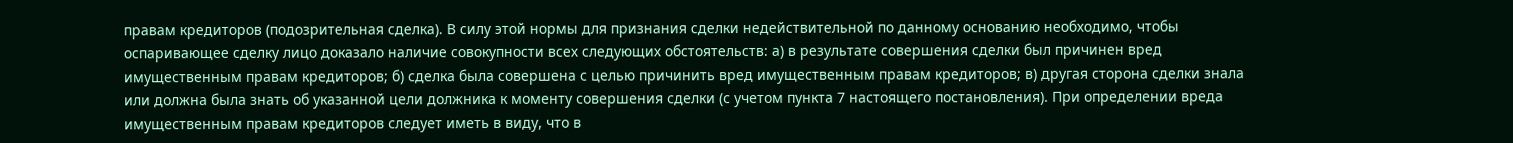правам кредиторов (подозрительная сделка). В силу этой нормы для признания сделки недействительной по данному основанию необходимо, чтобы оспаривающее сделку лицо доказало наличие совокупности всех следующих обстоятельств: а) в результате совершения сделки был причинен вред имущественным правам кредиторов; б) сделка была совершена с целью причинить вред имущественным правам кредиторов; в) другая сторона сделки знала или должна была знать об указанной цели должника к моменту совершения сделки (с учетом пункта 7 настоящего постановления). При определении вреда имущественным правам кредиторов следует иметь в виду, что в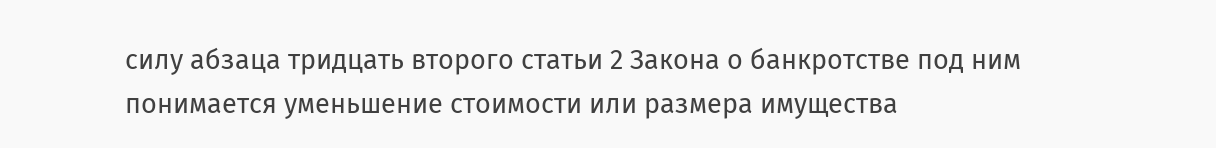силу абзаца тридцать второго статьи 2 Закона о банкротстве под ним понимается уменьшение стоимости или размера имущества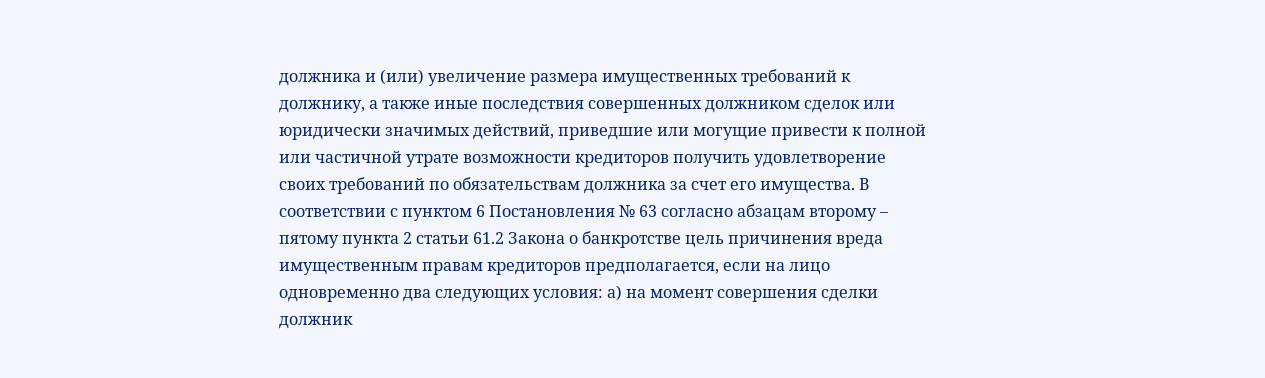должника и (или) увеличение размера имущественных требований к должнику, а также иные последствия совершенных должником сделок или юридически значимых действий, приведшие или могущие привести к полной или частичной утрате возможности кредиторов получить удовлетворение своих требований по обязательствам должника за счет его имущества. В соответствии с пунктом 6 Постановления № 63 согласно абзацам второму – пятому пункта 2 статьи 61.2 Закона о банкротстве цель причинения вреда имущественным правам кредиторов предполагается, если на лицо одновременно два следующих условия: а) на момент совершения сделки должник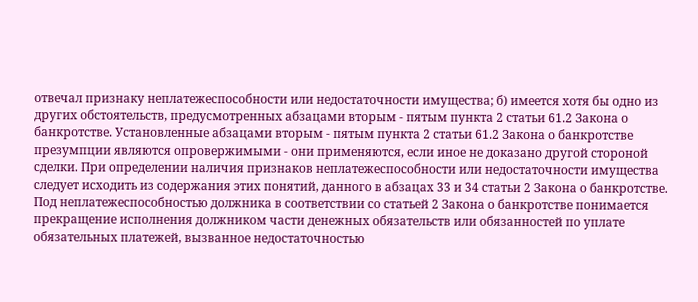отвечал признаку неплатежеспособности или недостаточности имущества; б) имеется хотя бы одно из других обстоятельств, предусмотренных абзацами вторым - пятым пункта 2 статьи 61.2 Закона о банкротстве. Установленные абзацами вторым - пятым пункта 2 статьи 61.2 Закона о банкротстве презумпции являются опровержимыми - они применяются, если иное не доказано другой стороной сделки. При определении наличия признаков неплатежеспособности или недостаточности имущества следует исходить из содержания этих понятий, данного в абзацах 33 и 34 статьи 2 Закона о банкротстве. Под неплатежеспособностью должника в соответствии со статьей 2 Закона о банкротстве понимается прекращение исполнения должником части денежных обязательств или обязанностей по уплате обязательных платежей, вызванное недостаточностью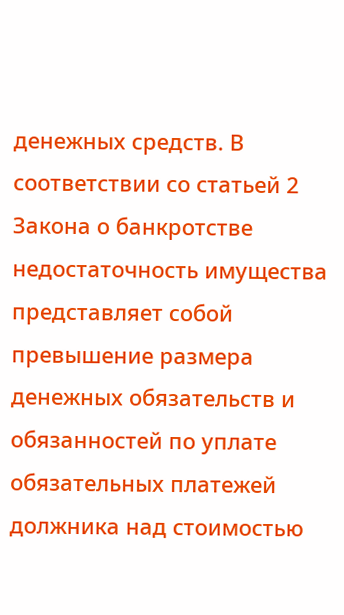денежных средств. В соответствии со статьей 2 Закона о банкротстве недостаточность имущества представляет собой превышение размера денежных обязательств и обязанностей по уплате обязательных платежей должника над стоимостью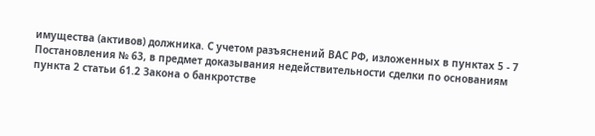имущества (активов) должника. С учетом разъяснений ВАС РФ, изложенных в пунктах 5 - 7 Постановления № 63, в предмет доказывания недействительности сделки по основаниям пункта 2 статьи 61.2 Закона о банкротстве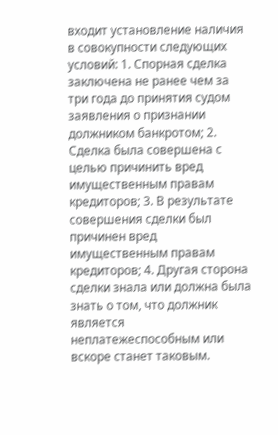входит установление наличия в совокупности следующих условий: 1. Спорная сделка заключена не ранее чем за три года до принятия судом заявления о признании должником банкротом; 2. Сделка была совершена с целью причинить вред имущественным правам кредиторов; 3. В результате совершения сделки был причинен вред имущественным правам кредиторов; 4. Другая сторона сделки знала или должна была знать о том, что должник является неплатежеспособным или вскоре станет таковым.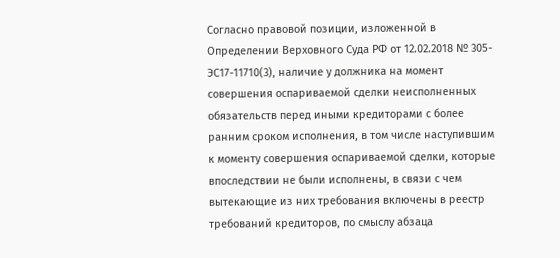Согласно правовой позиции, изложенной в Определении Верховного Суда РФ от 12.02.2018 № 305-ЭС17-11710(3), наличие у должника на момент совершения оспариваемой сделки неисполненных обязательств перед иными кредиторами с более ранним сроком исполнения, в том числе наступившим к моменту совершения оспариваемой сделки, которые впоследствии не были исполнены, в связи с чем вытекающие из них требования включены в реестр требований кредиторов, по смыслу абзаца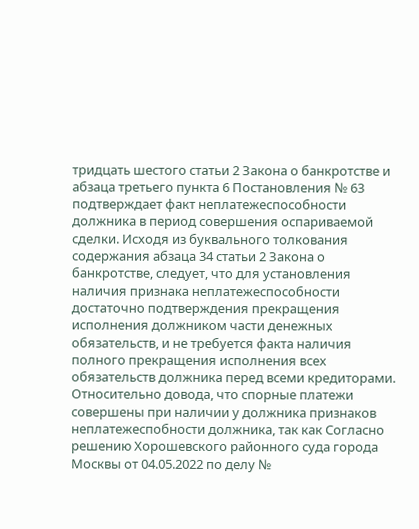тридцать шестого статьи 2 Закона о банкротстве и абзаца третьего пункта 6 Постановления № 63 подтверждает факт неплатежеспособности должника в период совершения оспариваемой сделки. Исходя из буквального толкования содержания абзаца 34 статьи 2 Закона о банкротстве, следует, что для установления наличия признака неплатежеспособности достаточно подтверждения прекращения исполнения должником части денежных обязательств, и не требуется факта наличия полного прекращения исполнения всех обязательств должника перед всеми кредиторами. Относительно довода, что спорные платежи совершены при наличии у должника признаков неплатежеспобности должника, так как Согласно решению Хорошевского районного суда города Москвы от 04.05.2022 по делу №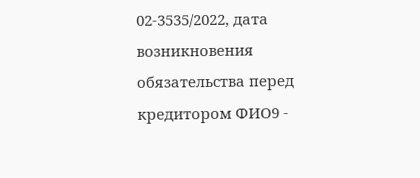02-3535/2022, дата возникновения обязательства перед кредитором ФИО9 -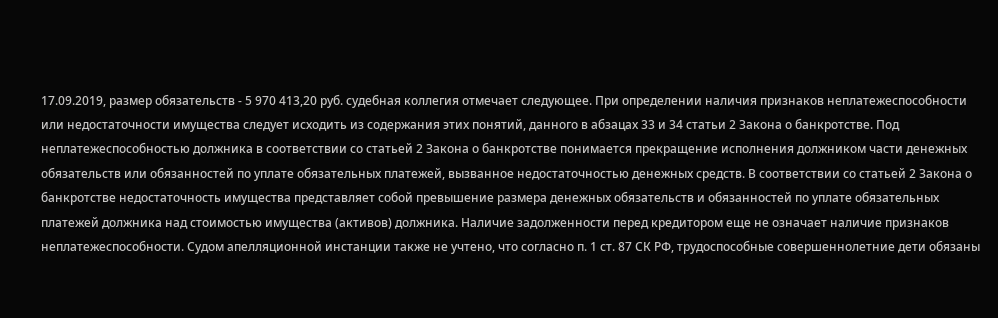17.09.2019, размер обязательств - 5 970 413,20 руб. судебная коллегия отмечает следующее. При определении наличия признаков неплатежеспособности или недостаточности имущества следует исходить из содержания этих понятий, данного в абзацах 33 и 34 статьи 2 Закона о банкротстве. Под неплатежеспособностью должника в соответствии со статьей 2 Закона о банкротстве понимается прекращение исполнения должником части денежных обязательств или обязанностей по уплате обязательных платежей, вызванное недостаточностью денежных средств. В соответствии со статьей 2 Закона о банкротстве недостаточность имущества представляет собой превышение размера денежных обязательств и обязанностей по уплате обязательных платежей должника над стоимостью имущества (активов) должника. Наличие задолженности перед кредитором еще не означает наличие признаков неплатежеспособности. Судом апелляционной инстанции также не учтено, что согласно п. 1 ст. 87 СК РФ, трудоспособные совершеннолетние дети обязаны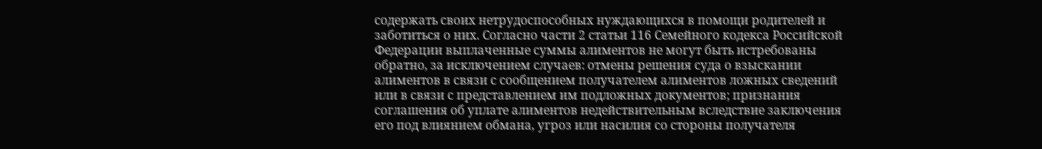содержать своих нетрудоспособных нуждающихся в помощи родителей и заботиться о них. Согласно части 2 статьи 116 Семейного кодекса Российской Федерации выплаченные суммы алиментов не могут быть истребованы обратно, за исключением случаев: отмены решения суда о взыскании алиментов в связи с сообщением получателем алиментов ложных сведений или в связи с представлением им подложных документов; признания соглашения об уплате алиментов недействительным вследствие заключения его под влиянием обмана, угроз или насилия со стороны получателя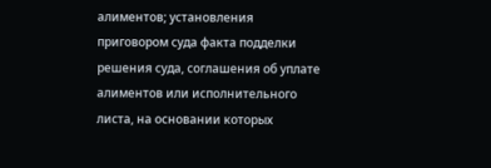алиментов; установления приговором суда факта подделки решения суда, соглашения об уплате алиментов или исполнительного листа, на основании которых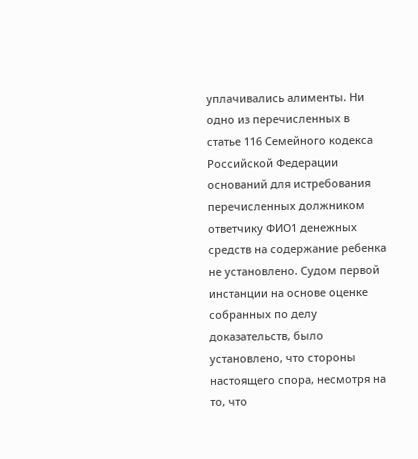уплачивались алименты. Ни одно из перечисленных в статье 116 Семейного кодекса Российской Федерации оснований для истребования перечисленных должником ответчику ФИО1 денежных средств на содержание ребенка не установлено. Судом первой инстанции на основе оценке собранных по делу доказательств, было установлено, что стороны настоящего спора, несмотря на то, что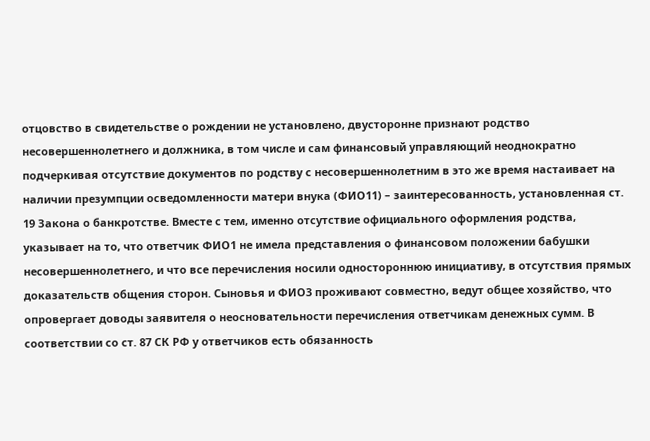отцовство в свидетельстве о рождении не установлено, двусторонне признают родство несовершеннолетнего и должника, в том числе и сам финансовый управляющий неоднократно подчеркивая отсутствие документов по родству с несовершеннолетним в это же время настаивает на наличии презумпции осведомленности матери внука (ФИО11) – заинтересованность, установленная ст. 19 Закона о банкротстве. Вместе с тем, именно отсутствие официального оформления родства, указывает на то, что ответчик ФИО1 не имела представления о финансовом положении бабушки несовершеннолетнего, и что все перечисления носили одностороннюю инициативу, в отсутствия прямых доказательств общения сторон. Сыновья и ФИО3 проживают совместно, ведут общее хозяйство, что опровергает доводы заявителя о неосновательности перечисления ответчикам денежных сумм. В соответствии со ст. 87 СК РФ у ответчиков есть обязанность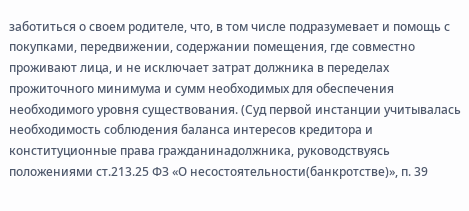заботиться о своем родителе, что, в том числе подразумевает и помощь с покупками, передвижении, содержании помещения, где совместно проживают лица, и не исключает затрат должника в переделах прожиточного минимума и сумм необходимых для обеспечения необходимого уровня существования. (Суд первой инстанции учитывалась необходимость соблюдения баланса интересов кредитора и конституционные права гражданинадолжника, руководствуясь положениями ст.213.25 ФЗ «О несостоятельности(банкротстве)», п. 39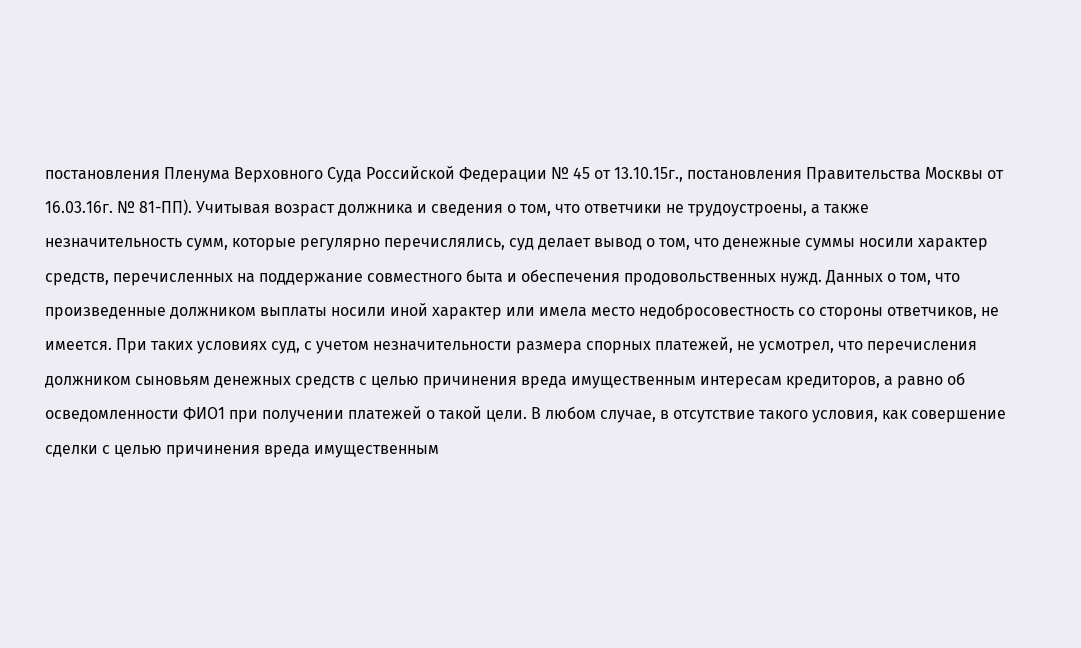постановления Пленума Верховного Суда Российской Федерации № 45 от 13.10.15г., постановления Правительства Москвы от 16.03.16г. № 81-ПП). Учитывая возраст должника и сведения о том, что ответчики не трудоустроены, а также незначительность сумм, которые регулярно перечислялись, суд делает вывод о том, что денежные суммы носили характер средств, перечисленных на поддержание совместного быта и обеспечения продовольственных нужд. Данных о том, что произведенные должником выплаты носили иной характер или имела место недобросовестность со стороны ответчиков, не имеется. При таких условиях суд, с учетом незначительности размера спорных платежей, не усмотрел, что перечисления должником сыновьям денежных средств с целью причинения вреда имущественным интересам кредиторов, а равно об осведомленности ФИО1 при получении платежей о такой цели. В любом случае, в отсутствие такого условия, как совершение сделки с целью причинения вреда имущественным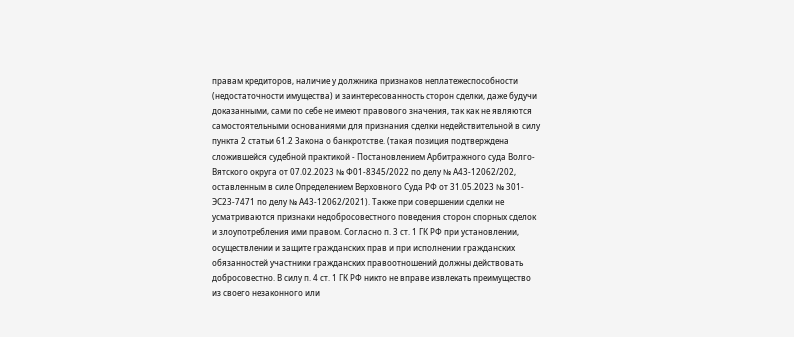правам кредиторов, наличие у должника признаков неплатежеспособности (недостаточности имущества) и заинтересованность сторон сделки, даже будучи доказанными, сами по себе не имеют правового значения, так как не являются самостоятельными основаниями для признания сделки недействительной в силу пункта 2 статьи 61.2 Закона о банкротстве. (такая позиция подтверждена сложившейся судебной практикой - Постановлением Арбитражного суда Волго-Вятского округа от 07.02.2023 № Ф01-8345/2022 по делу № А43-12062/202, оставленным в силе Определением Верховного Суда РФ от 31.05.2023 № 301-ЭС23-7471 по делу № А43-12062/2021). Также при совершении сделки не усматриваются признаки недобросовестного поведения сторон спорных сделок и злоупотребления ими правом. Согласно п. 3 ст. 1 ГК РФ при установлении, осуществлении и защите гражданских прав и при исполнении гражданских обязанностей участники гражданских правоотношений должны действовать добросовестно. В силу п. 4 ст. 1 ГК РФ никто не вправе извлекать преимущество из своего незаконного или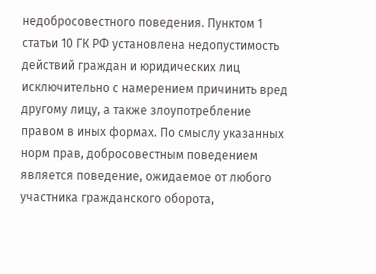недобросовестного поведения. Пунктом 1 статьи 10 ГК РФ установлена недопустимость действий граждан и юридических лиц исключительно с намерением причинить вред другому лицу, а также злоупотребление правом в иных формах. По смыслу указанных норм прав, добросовестным поведением является поведение, ожидаемое от любого участника гражданского оборота,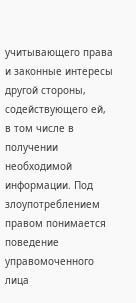учитывающего права и законные интересы другой стороны, содействующего ей, в том числе в получении необходимой информации. Под злоупотреблением правом понимается поведение управомоченного лица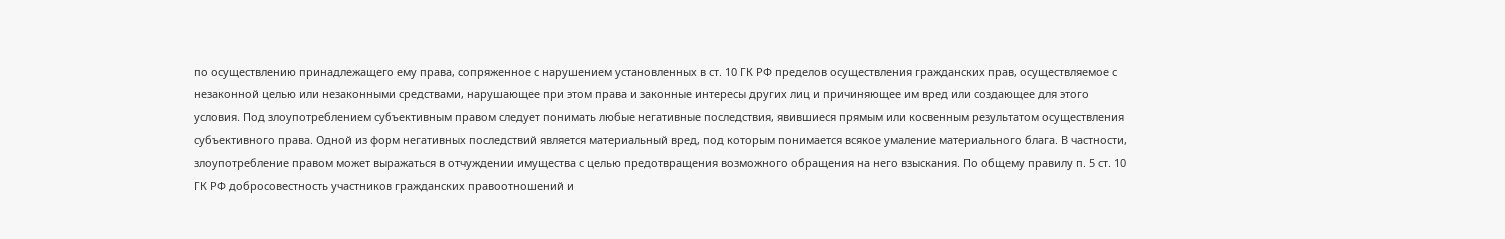по осуществлению принадлежащего ему права, сопряженное с нарушением установленных в ст. 10 ГК РФ пределов осуществления гражданских прав, осуществляемое с незаконной целью или незаконными средствами, нарушающее при этом права и законные интересы других лиц и причиняющее им вред или создающее для этого условия. Под злоупотреблением субъективным правом следует понимать любые негативные последствия, явившиеся прямым или косвенным результатом осуществления субъективного права. Одной из форм негативных последствий является материальный вред, под которым понимается всякое умаление материального блага. В частности, злоупотребление правом может выражаться в отчуждении имущества с целью предотвращения возможного обращения на него взыскания. По общему правилу п. 5 ст. 10 ГК РФ добросовестность участников гражданских правоотношений и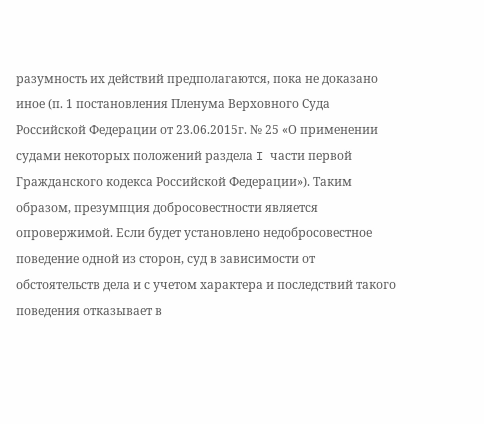разумность их действий предполагаются, пока не доказано иное (п. 1 постановления Пленума Верховного Суда Российской Федерации от 23.06.2015г. № 25 «О применении судами некоторых положений раздела I части первой Гражданского кодекса Российской Федерации»). Таким образом, презумпция добросовестности является опровержимой. Если будет установлено недобросовестное поведение одной из сторон, суд в зависимости от обстоятельств дела и с учетом характера и последствий такого поведения отказывает в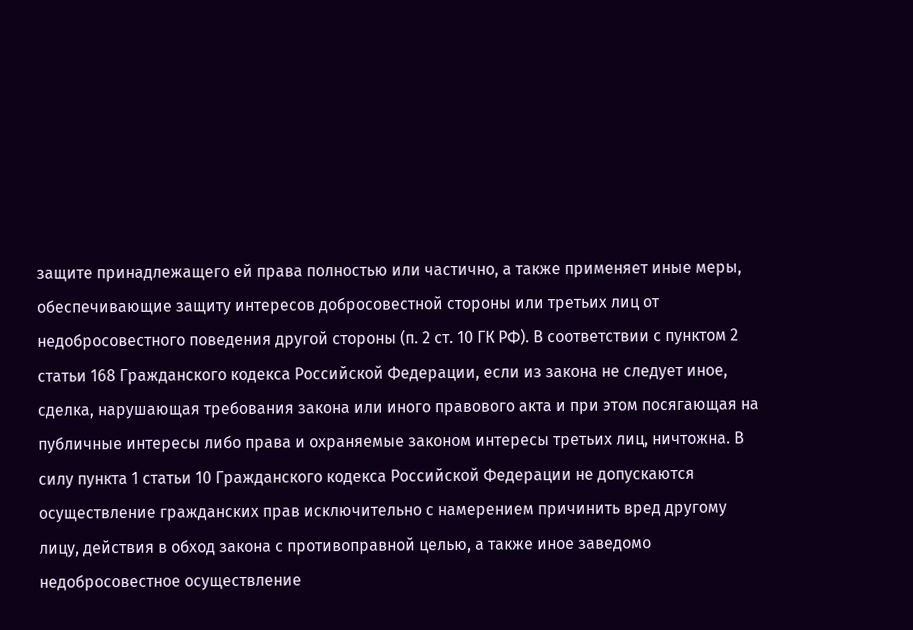защите принадлежащего ей права полностью или частично, а также применяет иные меры, обеспечивающие защиту интересов добросовестной стороны или третьих лиц от недобросовестного поведения другой стороны (п. 2 ст. 10 ГК РФ). В соответствии с пунктом 2 статьи 168 Гражданского кодекса Российской Федерации, если из закона не следует иное, сделка, нарушающая требования закона или иного правового акта и при этом посягающая на публичные интересы либо права и охраняемые законом интересы третьих лиц, ничтожна. В силу пункта 1 статьи 10 Гражданского кодекса Российской Федерации не допускаются осуществление гражданских прав исключительно с намерением причинить вред другому лицу, действия в обход закона с противоправной целью, а также иное заведомо недобросовестное осуществление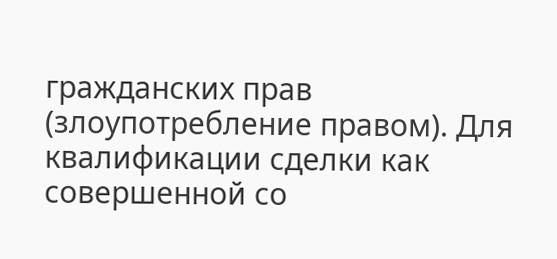гражданских прав (злоупотребление правом). Для квалификации сделки как совершенной со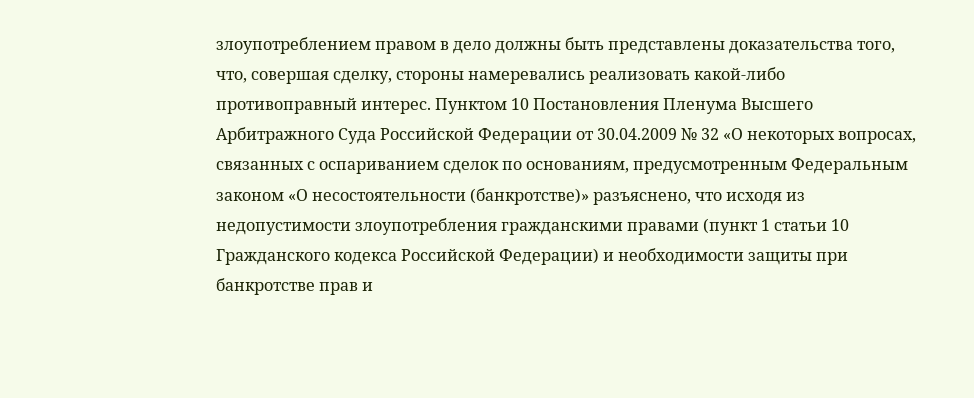злоупотреблением правом в дело должны быть представлены доказательства того, что, совершая сделку, стороны намеревались реализовать какой-либо противоправный интерес. Пунктом 10 Постановления Пленума Высшего Арбитражного Суда Российской Федерации от 30.04.2009 № 32 «О некоторых вопросах, связанных с оспариванием сделок по основаниям, предусмотренным Федеральным законом «О несостоятельности (банкротстве)» разъяснено, что исходя из недопустимости злоупотребления гражданскими правами (пункт 1 статьи 10 Гражданского кодекса Российской Федерации) и необходимости защиты при банкротстве прав и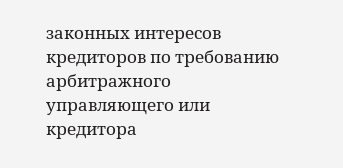законных интересов кредиторов по требованию арбитражного управляющего или кредитора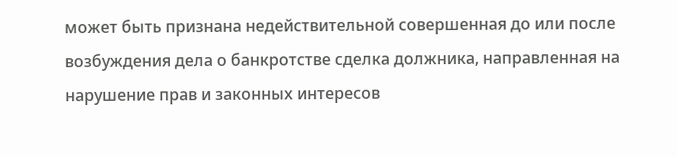может быть признана недействительной совершенная до или после возбуждения дела о банкротстве сделка должника, направленная на нарушение прав и законных интересов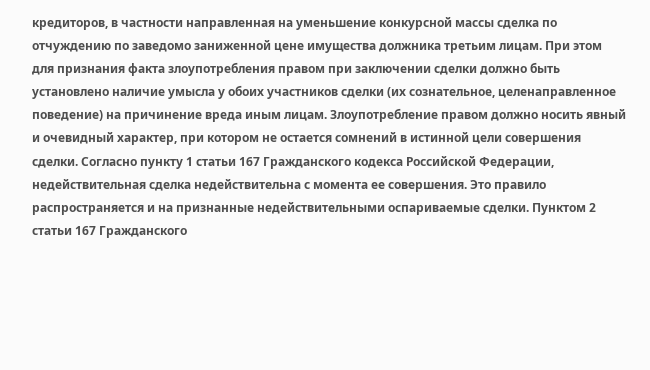кредиторов, в частности направленная на уменьшение конкурсной массы сделка по отчуждению по заведомо заниженной цене имущества должника третьим лицам. При этом для признания факта злоупотребления правом при заключении сделки должно быть установлено наличие умысла у обоих участников сделки (их сознательное, целенаправленное поведение) на причинение вреда иным лицам. Злоупотребление правом должно носить явный и очевидный характер, при котором не остается сомнений в истинной цели совершения сделки. Согласно пункту 1 статьи 167 Гражданского кодекса Российской Федерации, недействительная сделка недействительна с момента ее совершения. Это правило распространяется и на признанные недействительными оспариваемые сделки. Пунктом 2 статьи 167 Гражданского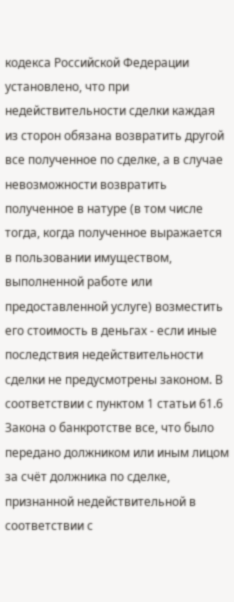кодекса Российской Федерации установлено, что при недействительности сделки каждая из сторон обязана возвратить другой все полученное по сделке, а в случае невозможности возвратить полученное в натуре (в том числе тогда, когда полученное выражается в пользовании имуществом, выполненной работе или предоставленной услуге) возместить его стоимость в деньгах - если иные последствия недействительности сделки не предусмотрены законом. В соответствии с пунктом 1 статьи 61.6 Закона о банкротстве все, что было передано должником или иным лицом за счёт должника по сделке, признанной недействительной в соответствии с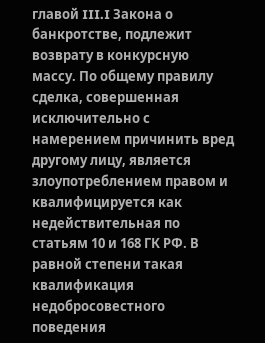главой III.I Закона о банкротстве, подлежит возврату в конкурсную массу. По общему правилу сделка, совершенная исключительно с намерением причинить вред другому лицу, является злоупотреблением правом и квалифицируется как недействительная по статьям 10 и 168 ГК РФ. В равной степени такая квалификация недобросовестного поведения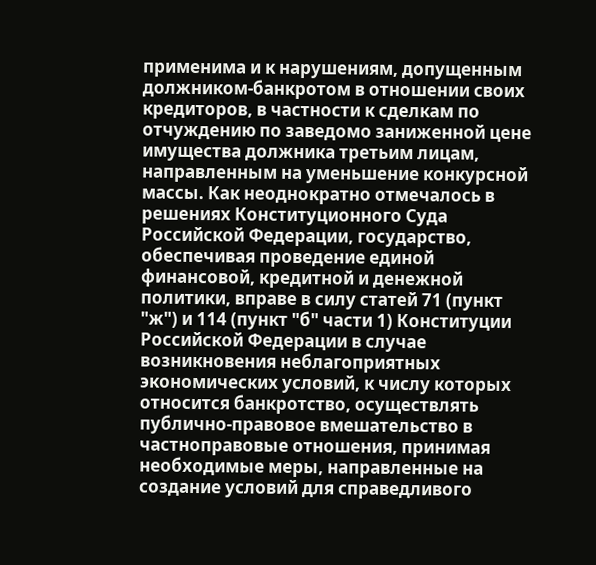применима и к нарушениям, допущенным должником-банкротом в отношении своих кредиторов, в частности к сделкам по отчуждению по заведомо заниженной цене имущества должника третьим лицам, направленным на уменьшение конкурсной массы. Как неоднократно отмечалось в решениях Конституционного Суда Российской Федерации, государство, обеспечивая проведение единой финансовой, кредитной и денежной политики, вправе в силу статей 71 (пункт "ж") и 114 (пункт "б" части 1) Конституции Российской Федерации в случае возникновения неблагоприятных экономических условий, к числу которых относится банкротство, осуществлять публично-правовое вмешательство в частноправовые отношения, принимая необходимые меры, направленные на создание условий для справедливого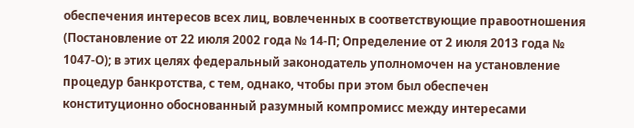обеспечения интересов всех лиц, вовлеченных в соответствующие правоотношения (Постановление от 22 июля 2002 года № 14-П; Определение от 2 июля 2013 года № 1047-О); в этих целях федеральный законодатель уполномочен на установление процедур банкротства, с тем, однако, чтобы при этом был обеспечен конституционно обоснованный разумный компромисс между интересами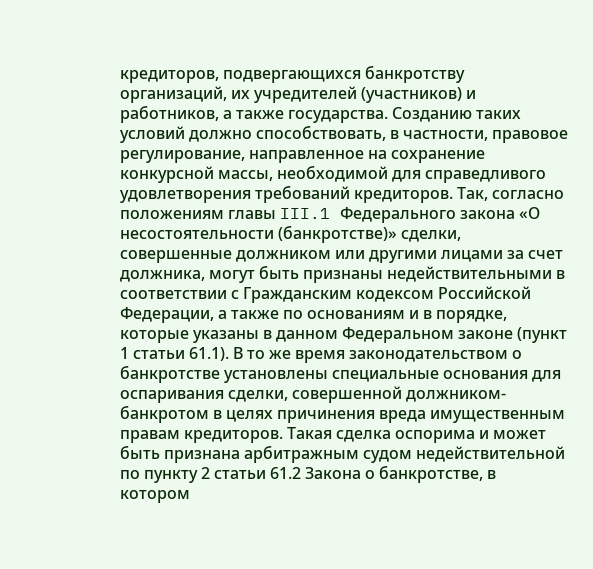кредиторов, подвергающихся банкротству организаций, их учредителей (участников) и работников, а также государства. Созданию таких условий должно способствовать, в частности, правовое регулирование, направленное на сохранение конкурсной массы, необходимой для справедливого удовлетворения требований кредиторов. Так, согласно положениям главы III.1 Федерального закона «О несостоятельности (банкротстве)» сделки, совершенные должником или другими лицами за счет должника, могут быть признаны недействительными в соответствии с Гражданским кодексом Российской Федерации, а также по основаниям и в порядке, которые указаны в данном Федеральном законе (пункт 1 статьи 61.1). В то же время законодательством о банкротстве установлены специальные основания для оспаривания сделки, совершенной должником-банкротом в целях причинения вреда имущественным правам кредиторов. Такая сделка оспорима и может быть признана арбитражным судом недействительной по пункту 2 статьи 61.2 Закона о банкротстве, в котором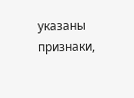указаны признаки,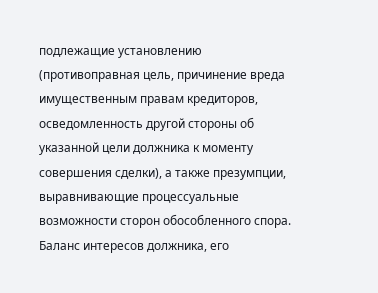подлежащие установлению (противоправная цель, причинение вреда имущественным правам кредиторов, осведомленность другой стороны об указанной цели должника к моменту совершения сделки), а также презумпции, выравнивающие процессуальные возможности сторон обособленного спора. Баланс интересов должника, его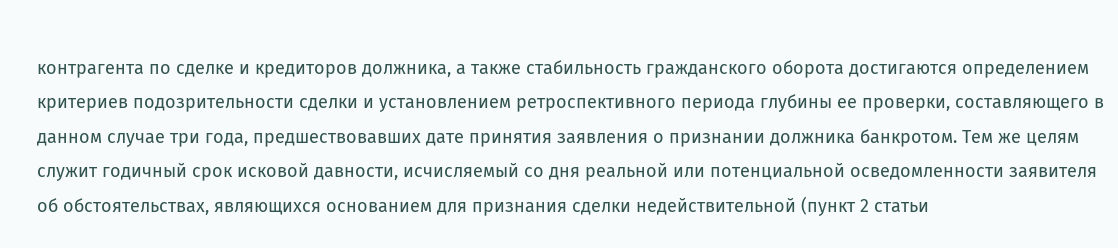контрагента по сделке и кредиторов должника, а также стабильность гражданского оборота достигаются определением критериев подозрительности сделки и установлением ретроспективного периода глубины ее проверки, составляющего в данном случае три года, предшествовавших дате принятия заявления о признании должника банкротом. Тем же целям служит годичный срок исковой давности, исчисляемый со дня реальной или потенциальной осведомленности заявителя об обстоятельствах, являющихся основанием для признания сделки недействительной (пункт 2 статьи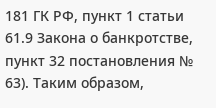181 ГК РФ, пункт 1 статьи 61.9 Закона о банкротстве, пункт 32 постановления № 63). Таким образом,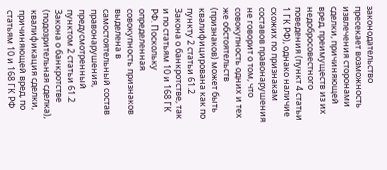законодательство пресекает возможность извлечения сторонами сделки, причиняющей вред, преимуществ из их недобросовестного поведения (пункт 4 статьи 1 ГК РФ), однако наличие схожих по признакам составов правонарушения не говорит о том, что совокупность одних и тех же обстоятельств (признаков) может быть квалифицирована как по пункту 2 статьи 61.2 Закона о банкротстве, так и по статьям 10 и 168 ГК РФ. Поскольку определенная совокупность признаков выделена в самостоятельный состав правонарушения, предусмотренный пунктом 2 статьи 61.2 Закона о банкротстве (подозрительная сделка), квалификация сделки, причиняющей вред, по статьям 10 и 168 ГК РФ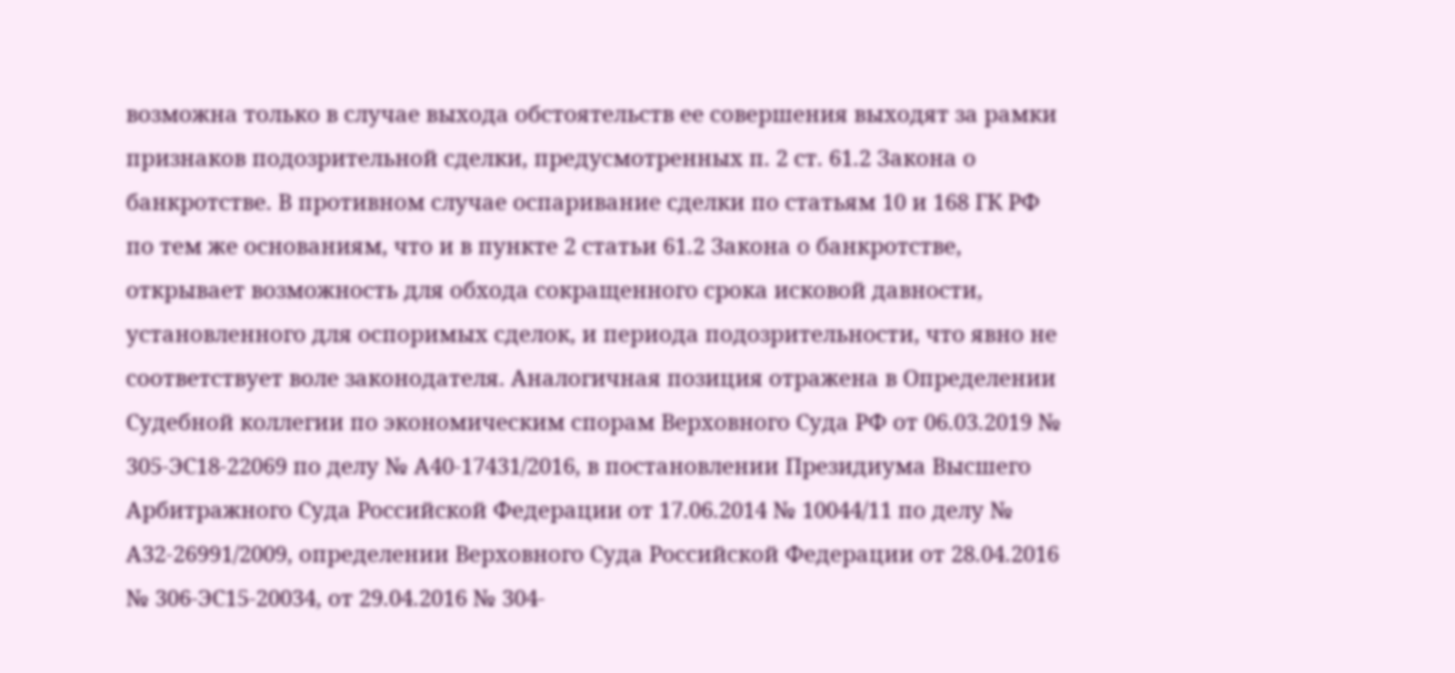возможна только в случае выхода обстоятельств ее совершения выходят за рамки признаков подозрительной сделки, предусмотренных п. 2 ст. 61.2 Закона о банкротстве. В противном случае оспаривание сделки по статьям 10 и 168 ГК РФ по тем же основаниям, что и в пункте 2 статьи 61.2 Закона о банкротстве, открывает возможность для обхода сокращенного срока исковой давности, установленного для оспоримых сделок, и периода подозрительности, что явно не соответствует воле законодателя. Аналогичная позиция отражена в Определении Судебной коллегии по экономическим спорам Верховного Суда РФ от 06.03.2019 № 305-ЭС18-22069 по делу № А40-17431/2016, в постановлении Президиума Высшего Арбитражного Суда Российской Федерации от 17.06.2014 № 10044/11 по делу № А32-26991/2009, определении Верховного Суда Российской Федерации от 28.04.2016 № 306-ЭС15-20034, от 29.04.2016 № 304-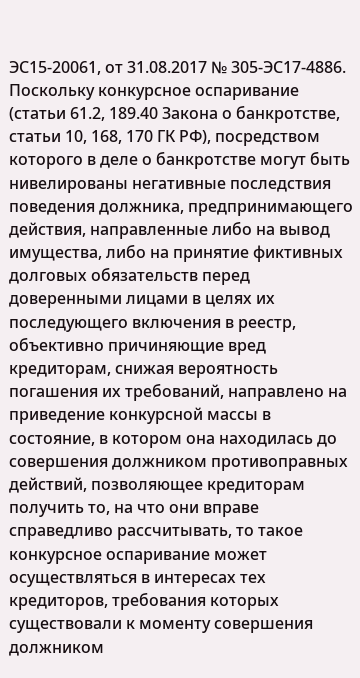ЭС15-20061, от 31.08.2017 № 305-ЭС17-4886. Поскольку конкурсное оспаривание (статьи 61.2, 189.40 Закона о банкротстве, статьи 10, 168, 170 ГК РФ), посредством которого в деле о банкротстве могут быть нивелированы негативные последствия поведения должника, предпринимающего действия, направленные либо на вывод имущества, либо на принятие фиктивных долговых обязательств перед доверенными лицами в целях их последующего включения в реестр, объективно причиняющие вред кредиторам, снижая вероятность погашения их требований, направлено на приведение конкурсной массы в состояние, в котором она находилась до совершения должником противоправных действий, позволяющее кредиторам получить то, на что они вправе справедливо рассчитывать, то такое конкурсное оспаривание может осуществляться в интересах тех кредиторов, требования которых существовали к моменту совершения должником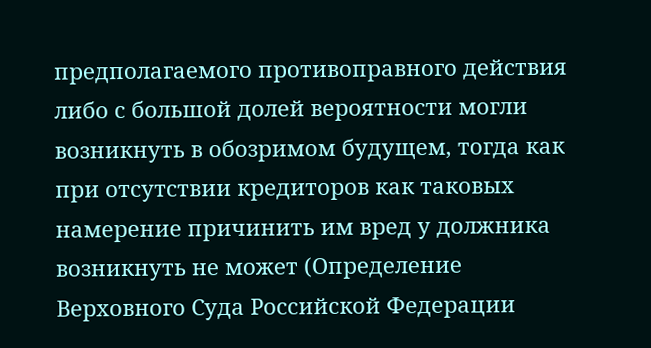предполагаемого противоправного действия либо с большой долей вероятности могли возникнуть в обозримом будущем, тогда как при отсутствии кредиторов как таковых намерение причинить им вред у должника возникнуть не может (Определение Верховного Суда Российской Федерации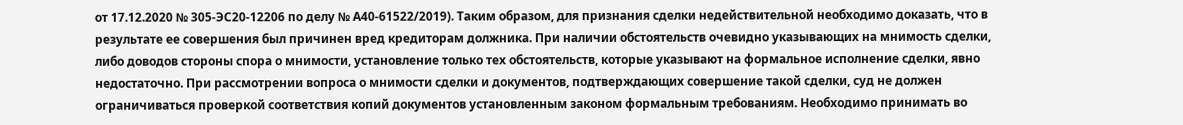от 17.12.2020 № 305-ЭС20-12206 по делу № А40-61522/2019). Таким образом, для признания сделки недействительной необходимо доказать, что в результате ее совершения был причинен вред кредиторам должника. При наличии обстоятельств очевидно указывающих на мнимость сделки, либо доводов стороны спора о мнимости, установление только тех обстоятельств, которые указывают на формальное исполнение сделки, явно недостаточно. При рассмотрении вопроса о мнимости сделки и документов, подтверждающих совершение такой сделки, суд не должен ограничиваться проверкой соответствия копий документов установленным законом формальным требованиям. Необходимо принимать во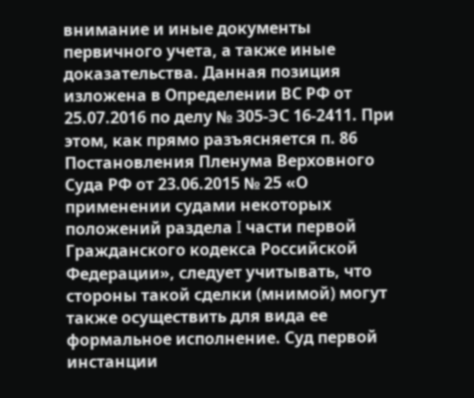внимание и иные документы первичного учета, а также иные доказательства. Данная позиция изложена в Определении ВС РФ от 25.07.2016 по делу № 305-ЭС 16-2411. При этом, как прямо разъясняется п. 86 Постановления Пленума Верховного Суда РФ от 23.06.2015 № 25 «О применении судами некоторых положений раздела I части первой Гражданского кодекса Российской Федерации», следует учитывать, что стороны такой сделки (мнимой) могут также осуществить для вида ее формальное исполнение. Суд первой инстанции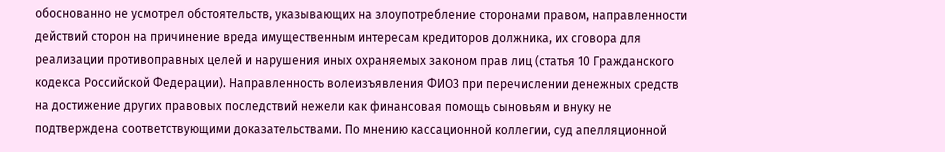обоснованно не усмотрел обстоятельств, указывающих на злоупотребление сторонами правом, направленности действий сторон на причинение вреда имущественным интересам кредиторов должника, их сговора для реализации противоправных целей и нарушения иных охраняемых законом прав лиц (статья 10 Гражданского кодекса Российской Федерации). Направленность волеизъявления ФИО3 при перечислении денежных средств на достижение других правовых последствий нежели как финансовая помощь сыновьям и внуку не подтверждена соответствующими доказательствами. По мнению кассационной коллегии, суд апелляционной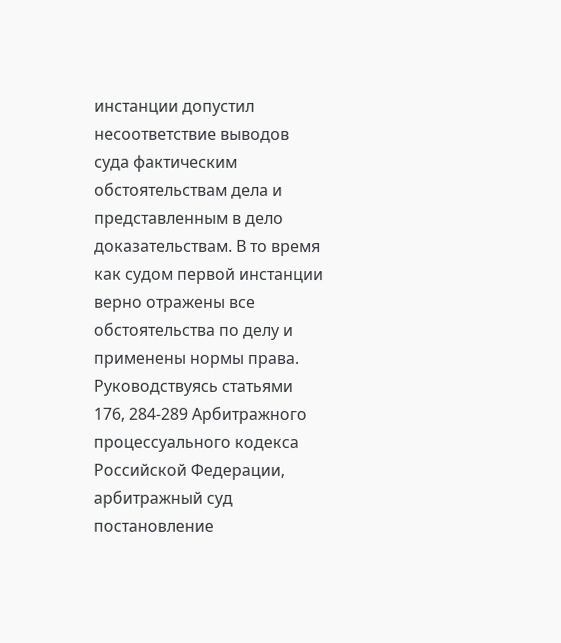инстанции допустил несоответствие выводов суда фактическим обстоятельствам дела и представленным в дело доказательствам. В то время как судом первой инстанции верно отражены все обстоятельства по делу и применены нормы права. Руководствуясь статьями 176, 284-289 Арбитражного процессуального кодекса Российской Федерации, арбитражный суд постановление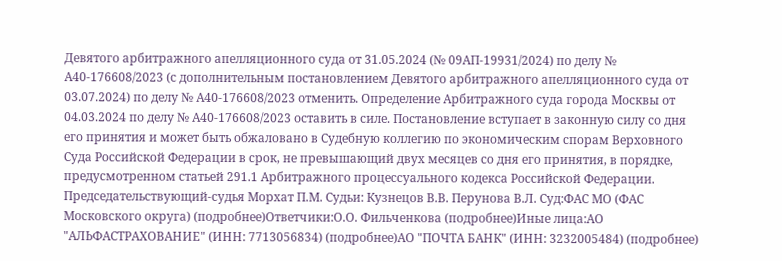Девятого арбитражного апелляционного суда от 31.05.2024 (№ 09АП-19931/2024) по делу № А40-176608/2023 (с дополнительным постановлением Девятого арбитражного апелляционного суда от 03.07.2024) по делу № А40-176608/2023 отменить. Определение Арбитражного суда города Москвы от 04.03.2024 по делу № А40-176608/2023 оставить в силе. Постановление вступает в законную силу со дня его принятия и может быть обжаловано в Судебную коллегию по экономическим спорам Верховного Суда Российской Федерации в срок, не превышающий двух месяцев со дня его принятия, в порядке, предусмотренном статьей 291.1 Арбитражного процессуального кодекса Российской Федерации. Председательствующий-судья Морхат П.М. Судьи: Кузнецов В.В. Перунова В.Л. Суд:ФАС МО (ФАС Московского округа) (подробнее)Ответчики:О.О. Фильченкова (подробнее)Иные лица:АО "АЛЬФАСТРАХОВАНИЕ" (ИНН: 7713056834) (подробнее)АО "ПОЧТА БАНК" (ИНН: 3232005484) (подробнее)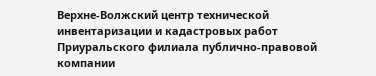Верхне-Волжский центр технической инвентаризации и кадастровых работ Приуральского филиала публично-правовой компании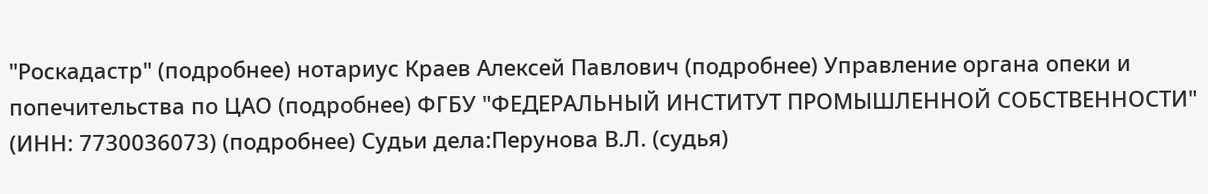"Роскадастр" (подробнее) нотариус Краев Алексей Павлович (подробнее) Управление органа опеки и попечительства по ЦАО (подробнее) ФГБУ "ФЕДЕРАЛЬНЫЙ ИНСТИТУТ ПРОМЫШЛЕННОЙ СОБСТВЕННОСТИ" (ИНН: 7730036073) (подробнее) Судьи дела:Перунова В.Л. (судья)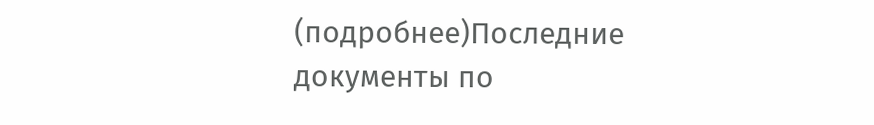(подробнее)Последние документы по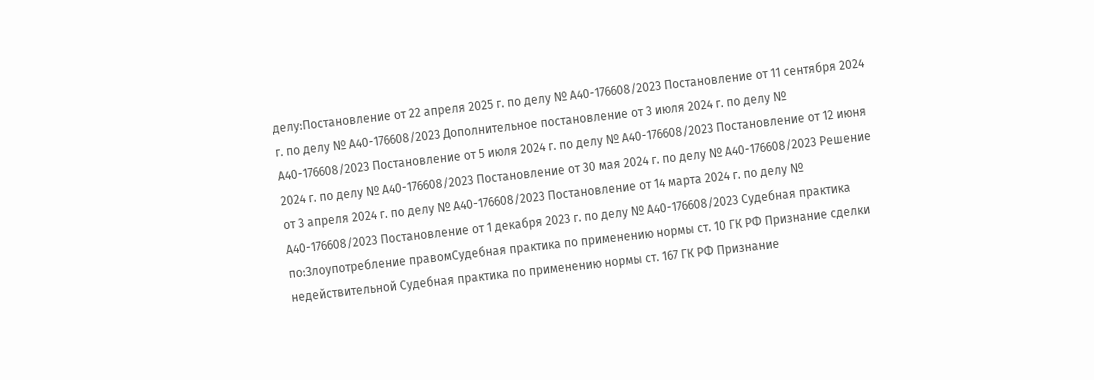делу:Постановление от 22 апреля 2025 г. по делу № А40-176608/2023 Постановление от 11 сентября 2024 г. по делу № А40-176608/2023 Дополнительное постановление от 3 июля 2024 г. по делу № А40-176608/2023 Постановление от 5 июля 2024 г. по делу № А40-176608/2023 Постановление от 12 июня 2024 г. по делу № А40-176608/2023 Постановление от 30 мая 2024 г. по делу № А40-176608/2023 Решение от 3 апреля 2024 г. по делу № А40-176608/2023 Постановление от 14 марта 2024 г. по делу № А40-176608/2023 Постановление от 1 декабря 2023 г. по делу № А40-176608/2023 Судебная практика по:Злоупотребление правомСудебная практика по применению нормы ст. 10 ГК РФ Признание сделки недействительной Судебная практика по применению нормы ст. 167 ГК РФ Признание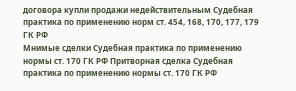договора купли продажи недействительным Судебная практика по применению норм ст. 454, 168, 170, 177, 179 ГК РФ
Мнимые сделки Судебная практика по применению нормы ст. 170 ГК РФ Притворная сделка Судебная практика по применению нормы ст. 170 ГК РФ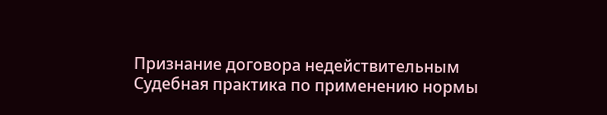Признание договора недействительным Судебная практика по применению нормы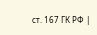ст. 167 ГК РФ |